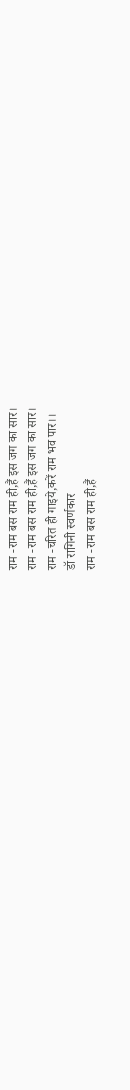राम -राम बस राम ही,हैं इस जग का सार।
राम -राम बस राम ही,हैं इस जग का सार।
राम -चरित ही गाइये,करें राम भव पार।।
डॉ रागिनी स्वर्णकार
राम -राम बस राम ही,हैं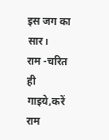इस जग का सार।
राम -चरित ही गाइये,करें राम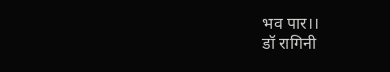भव पार।।
डॉ रागिनी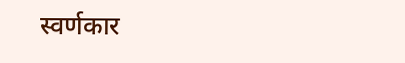स्वर्णकार